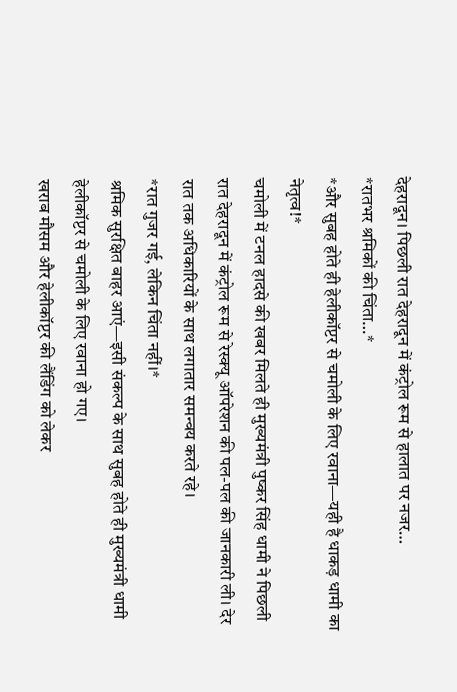देहरादून। पिछली रात देहरादून में कंट्रोल रूम से हालात पर नजर…
*रातभर श्रमिकों की चिंता…*
*और सुबह होते ही हेलीकॉप्टर से चमोली के लिए रवाना—यही है धाकड़ धामी का नेतृत्व!*
चमोली में टनल हादसे की खबर मिलते ही मुख्यमंत्री पुष्कर सिंह धामी ने पिछली रात देहरादून में कंट्रोल रूम से रेस्क्यू ऑपरेशन की पल-पल की जानकारी ली। देर रात तक अधिकारियों के साथ लगातार समन्वय करते रहे।
*रात गुजर गई, लेकिन चिंता नहीं।*
श्रमिक सुरक्षित बाहर आएं—इसी संकल्प के साथ सुबह होते ही मुख्यमंत्री धामी हेलीकॉप्टर से चमोली के लिए रवाना हो गए।
खराब मौसम और हेलीकॉप्टर की लैंडिंग को लेकर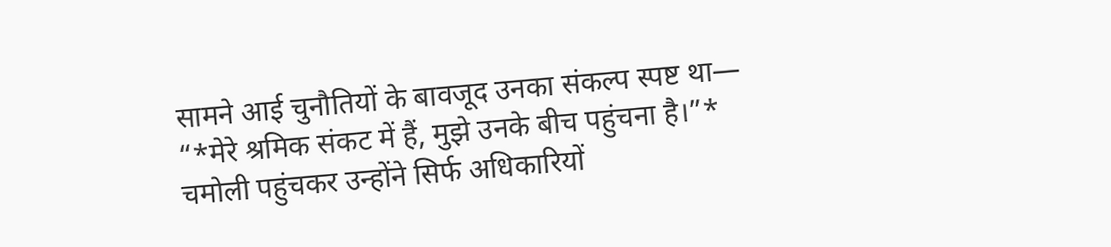सामने आई चुनौतियों के बावजूद उनका संकल्प स्पष्ट था—
“*मेरे श्रमिक संकट में हैं, मुझे उनके बीच पहुंचना है।”*
चमोली पहुंचकर उन्होंने सिर्फ अधिकारियों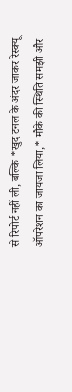से रिपोर्ट नहीं ली, बल्कि *खुद टनल के अंदर जाकर रेस्क्यू ऑपरेशन का जायजा लिया,* मौके की स्थिति समझी और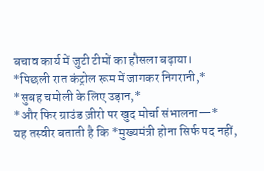बचाव कार्य में जुटी टीमों का हौसला बढ़ाया।
*पिछली रात कंट्रोल रूम में जागकर निगरानी,*
*सुबह चमोली के लिए उड़ान,*
*और फिर ग्राउंड ज़ीरो पर खुद मोर्चा संभालना—*
यह तस्वीर बताती है कि *मुख्यमंत्री होना सिर्फ पद नहीं,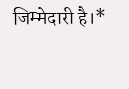जिम्मेदारी है।*